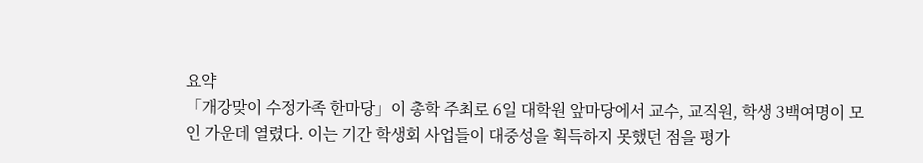요약
「개강맞이 수정가족 한마당」이 총학 주최로 6일 대학원 앞마당에서 교수, 교직원, 학생 3백여명이 모인 가운데 열렸다. 이는 기간 학생회 사업들이 대중성을 획득하지 못했던 점을 평가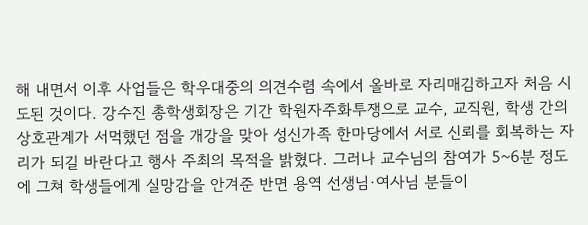해 내면서 이후 사업들은 학우대중의 의견수렴 속에서 올바로 자리매김하고자 처음 시도된 것이다. 강수진 총학생회장은 기간 학원자주화투쟁으로 교수, 교직원, 학생 간의 상호관계가 서먹했던 점을 개강을 맞아 성신가족 한마당에서 서로 신뢰를 회복하는 자리가 되길 바란다고 행사 주최의 목적을 밝혔다. 그러나 교수님의 참여가 5~6분 정도에 그쳐 학생들에게 실망감을 안겨준 반면 용역 선생님·여사님 분들이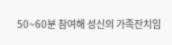50~60분 참여해 성신의 가족잔치임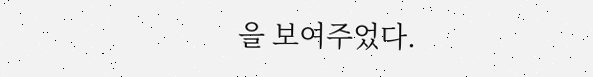을 보여주었다.